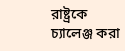রাষ্ট্রকে চ্যালেঞ্জ করা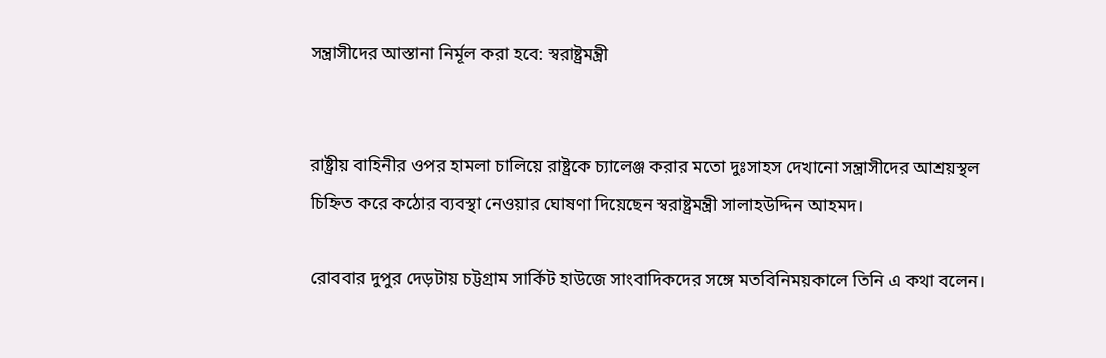সন্ত্রাসীদের আস্তানা নির্মূল করা হবে: স্বরাষ্ট্রমন্ত্রী


রাষ্ট্রীয় বাহিনীর ওপর হামলা চালিয়ে রাষ্ট্রকে চ্যালেঞ্জ করার মতো দুঃসাহস দেখানো সন্ত্রাসীদের আশ্রয়স্থল চিহ্নিত করে কঠোর ব্যবস্থা নেওয়ার ঘোষণা দিয়েছেন স্বরাষ্ট্রমন্ত্রী সালাহউদ্দিন আহমদ।

রোববার দুপুর দেড়টায় চট্টগ্রাম সার্কিট হাউজে সাংবাদিকদের সঙ্গে মতবিনিময়কালে তিনি এ কথা বলেন।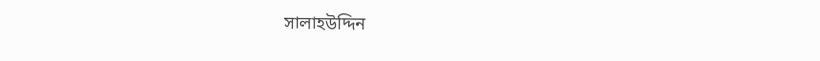সালাহউদ্দিন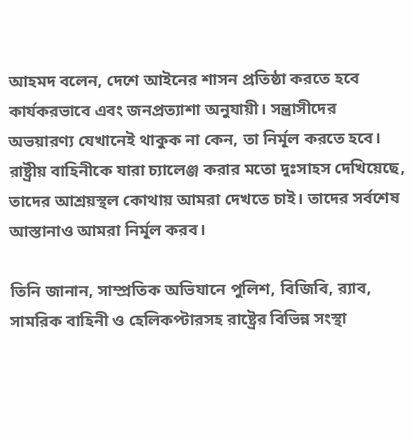আহমদ বলেন, দেশে আইনের শাসন প্রতিষ্ঠা করতে হবে কার্যকরভাবে এবং জনপ্রত্যাশা অনুযায়ী। সন্ত্রাসীদের অভয়ারণ্য যেখানেই থাকুক না কেন, তা নির্মূল করতে হবে। রাষ্ট্রীয় বাহিনীকে যারা চ্যালেঞ্জ করার মতো দুঃসাহস দেখিয়েছে, তাদের আশ্রয়স্থল কোথায় আমরা দেখতে চাই। তাদের সর্বশেষ আস্তানাও আমরা নির্মূল করব।

তিনি জানান, সাম্প্রতিক অভিযানে পুলিশ, বিজিবি, র‌্যাব, সামরিক বাহিনী ও হেলিকপ্টারসহ রাষ্ট্রের বিভিন্ন সংস্থা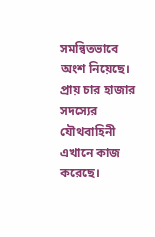সমন্বিতভাবে অংশ নিয়েছে। প্রায় চার হাজার সদস্যের যৌথবাহিনী এখানে কাজ করেছে।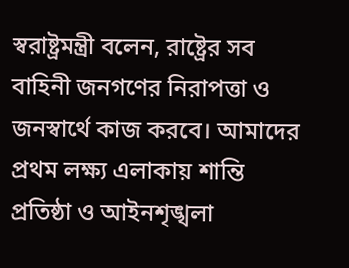স্বরাষ্ট্রমন্ত্রী বলেন, রাষ্ট্রের সব বাহিনী জনগণের নিরাপত্তা ও জনস্বার্থে কাজ করবে। আমাদের প্রথম লক্ষ্য এলাকায় শান্তি প্রতিষ্ঠা ও আইনশৃঙ্খলা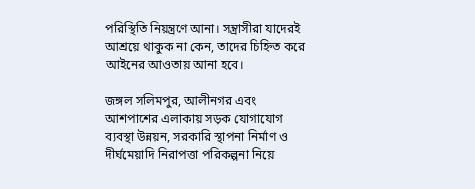পরিস্থিতি নিয়ন্ত্রণে আনা। সন্ত্রাসীরা যাদেরই আশ্রয়ে থাকুক না কেন, তাদের চিহ্নিত করে আইনের আওতায় আনা হবে।

জঙ্গল সলিমপুর, আলীনগর এবং আশপাশের এলাকায় সড়ক যোগাযোগ ব্যবস্থা উন্নয়ন, সরকারি স্থাপনা নির্মাণ ও দীর্ঘমেয়াদি নিরাপত্তা পরিকল্পনা নিয়ে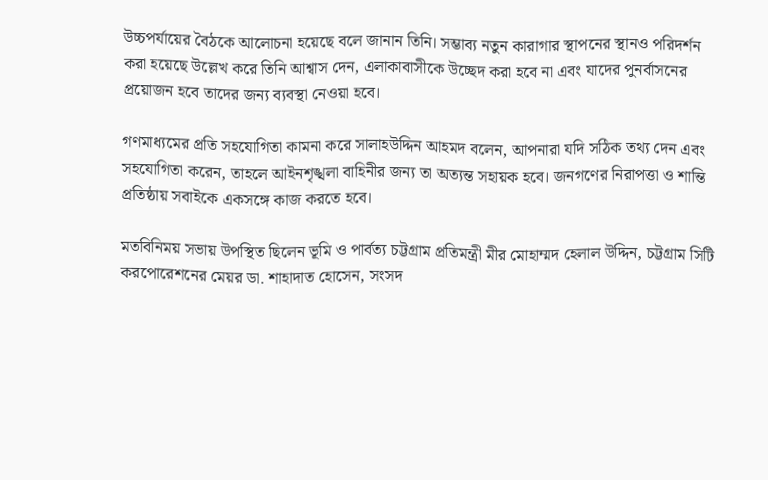উচ্চপর্যায়ের বৈঠকে আলোচনা হয়েছে বলে জানান তিনি। সম্ভাব্য নতুন কারাগার স্থাপনের স্থানও পরিদর্শন করা হয়েছে উল্লেখ করে তিনি আশ্বাস দেন, এলাকাবাসীকে উচ্ছেদ করা হবে না এবং যাদের পুনর্বাসনের প্রয়োজন হবে তাদের জন্য ব্যবস্থা নেওয়া হবে।

গণমাধ্যমের প্রতি সহযোগিতা কামনা করে সালাহউদ্দিন আহমদ বলেন, আপনারা যদি সঠিক তথ্য দেন এবং সহযোগিতা করেন, তাহলে আইনশৃঙ্খলা বাহিনীর জন্য তা অত্যন্ত সহায়ক হবে। জনগণের নিরাপত্তা ও শান্তি প্রতিষ্ঠায় সবাইকে একসঙ্গে কাজ করতে হবে।

মতবিনিময় সভায় উপস্থিত ছিলেন ভূমি ও পার্বত্য চট্টগ্রাম প্রতিমন্ত্রী মীর মোহাম্মদ হেলাল উদ্দিন, চট্টগ্রাম সিটি করপোরেশনের মেয়র ডা. শাহাদাত হোসেন, সংসদ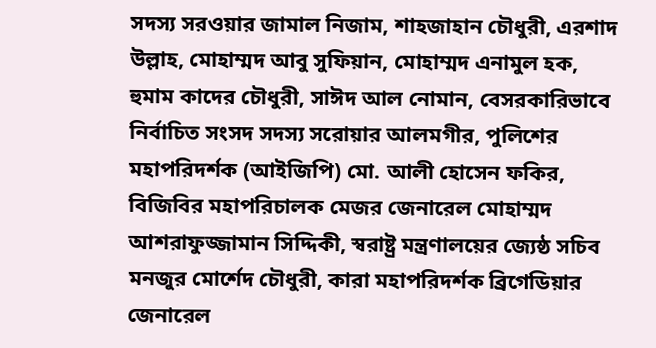সদস্য সরওয়ার জামাল নিজাম, শাহজাহান চৌধুরী, এরশাদ উল্লাহ, মোহাম্মদ আবু সুফিয়ান, মোহাম্মদ এনামুল হক, হুমাম কাদের চৌধুরী, সাঈদ আল নোমান, বেসরকারিভাবে নির্বাচিত সংসদ সদস্য সরোয়ার আলমগীর, পুলিশের মহাপরিদর্শক (আইজিপি) মো. আলী হোসেন ফকির, বিজিবির মহাপরিচালক মেজর জেনারেল মোহাম্মদ আশরাফুজ্জামান সিদ্দিকী, স্বরাষ্ট্র মন্ত্রণালয়ের জ্যেষ্ঠ সচিব মনজুর মোর্শেদ চৌধুরী, কারা মহাপরিদর্শক ব্রিগেডিয়ার জেনারেল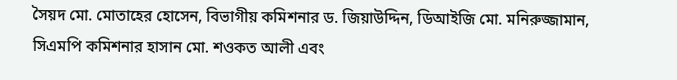সৈয়দ মো. মোতাহের হোসেন, বিভাগীয় কমিশনার ড. জিয়াউদ্দিন, ডিআইজি মো. মনিরুজ্জামান, সিএমপি কমিশনার হাসান মো. শওকত আলী এবং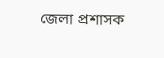জেলা প্রশাসক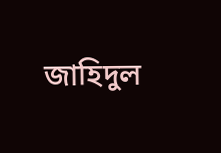জাহিদুল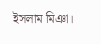ইসলাম মিঞা।